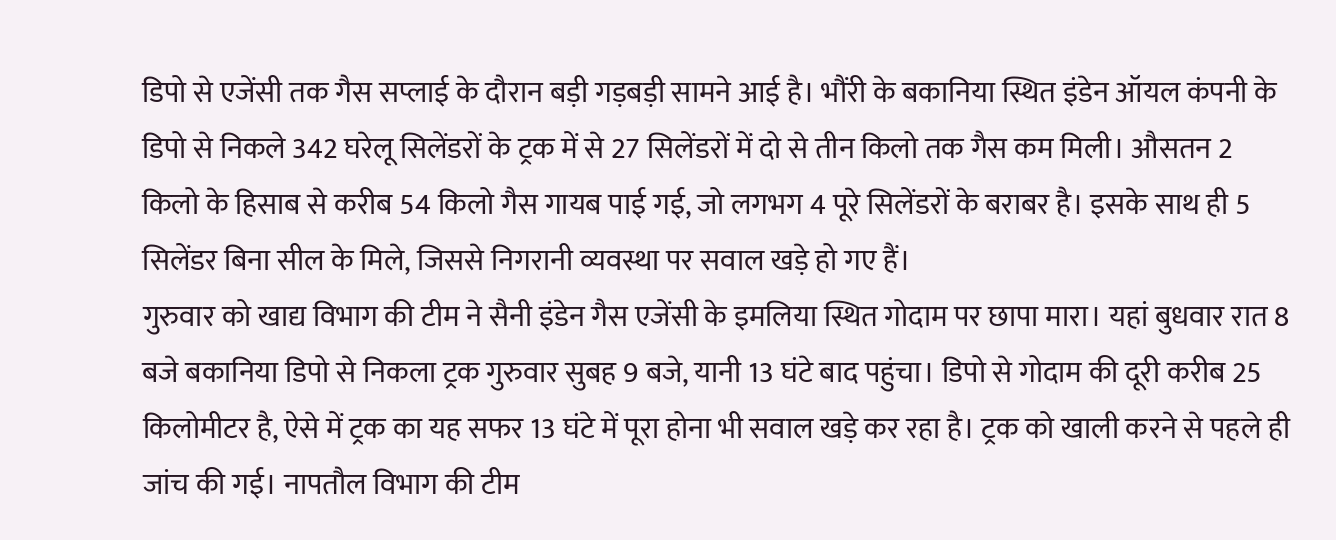डिपो से एजेंसी तक गैस सप्लाई के दौरान बड़ी गड़बड़ी सामने आई है। भौंरी के बकानिया स्थित इंडेन ऑयल कंपनी के डिपो से निकले 342 घरेलू सिलेंडरों के ट्रक में से 27 सिलेंडरों में दो से तीन किलो तक गैस कम मिली। औसतन 2 किलो के हिसाब से करीब 54 किलो गैस गायब पाई गई, जो लगभग 4 पूरे सिलेंडरों के बराबर है। इसके साथ ही 5 सिलेंडर बिना सील के मिले, जिससे निगरानी व्यवस्था पर सवाल खड़े हो गए हैं।
गुरुवार को खाद्य विभाग की टीम ने सैनी इंडेन गैस एजेंसी के इमलिया स्थित गोदाम पर छापा मारा। यहां बुधवार रात 8 बजे बकानिया डिपो से निकला ट्रक गुरुवार सुबह 9 बजे, यानी 13 घंटे बाद पहुंचा। डिपो से गोदाम की दूरी करीब 25 किलोमीटर है, ऐसे में ट्रक का यह सफर 13 घंटे में पूरा होना भी सवाल खड़े कर रहा है। ट्रक को खाली करने से पहले ही जांच की गई। नापतौल विभाग की टीम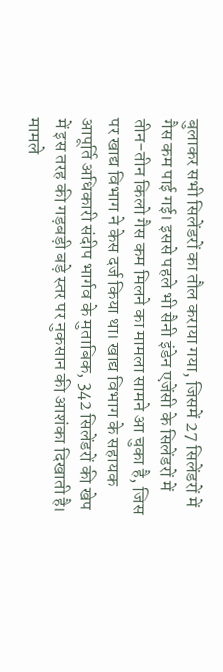बुलाकर सभी सिलेंडरों का तौल कराया गया, जिसमें 27 सिलेंडरों में गैस कम पाई गई। इससे पहले भी सैनी इंडेन एजेंसी के सिलेंडरों में तीन-तीन किलो गैस कम मिलने का मामला सामने आ चुका है, जिस पर खाद्य विभाग ने केस दर्ज किया था। खाद्य विभाग के सहायक आपूर्ति अधिकारी संदीप भार्गव के मुताबिक, 342 सिलेंडरों की खेप में इस तरह की गड़बड़ी बड़े स्तर पर नुकसान की आशंका दिखाती है। मामले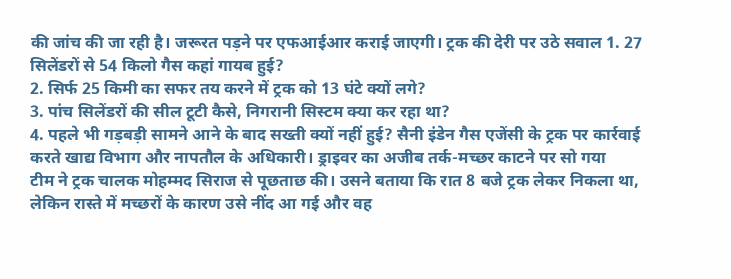की जांच की जा रही है। जरूरत पड़ने पर एफआईआर कराई जाएगी। ट्रक की देरी पर उठे सवाल 1. 27 सिलेंडरों से 54 किलो गैस कहां गायब हुई?
2. सिर्फ 25 किमी का सफर तय करने में ट्रक को 13 घंटे क्यों लगे?
3. पांच सिलेंडरों की सील टूटी कैसे, निगरानी सिस्टम क्या कर रहा था?
4. पहले भी गड़बड़ी सामने आने के बाद सख्ती क्यों नहीं हुई? सैनी इंडेन गैस एजेंसी के ट्रक पर कार्रवाई करते खाद्य विभाग और नापतौल के अधिकारी। ड्राइवर का अजीब तर्क-मच्छर काटने पर सो गया
टीम ने ट्रक चालक मोहम्मद सिराज से पूछताछ की। उसने बताया कि रात 8 बजे ट्रक लेकर निकला था, लेकिन रास्ते में मच्छरों के कारण उसे नींद आ गई और वह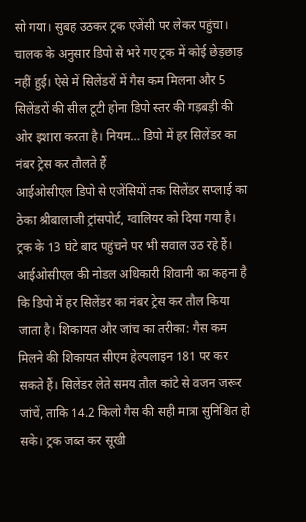सो गया। सुबह उठकर ट्रक एजेंसी पर लेकर पहुंचा। चालक के अनुसार डिपो से भरे गए ट्रक में कोई छेड़छाड़ नहीं हुई। ऐसे में सिलेंडरों में गैस कम मिलना और 5 सिलेंडरों की सील टूटी होना डिपो स्तर की गड़बड़ी की ओर इशारा करता है। नियम… डिपो में हर सिलेंडर का नंबर ट्रेस कर तौलते हैं
आईओसीएल डिपो से एजेंसियों तक सिलेंडर सप्लाई का ठेका श्रीबालाजी ट्रांसपोर्ट, ग्वालियर को दिया गया है। ट्रक के 13 घंटे बाद पहुंचने पर भी सवाल उठ रहे हैं। आईओसीएल की नोडल अधिकारी शिवानी का कहना है कि डिपो में हर सिलेंडर का नंबर ट्रेस कर तौल किया जाता है। शिकायत और जांच का तरीका: गैस कम मिलने की शिकायत सीएम हेल्पलाइन 181 पर कर सकते हैं। सिलेंडर लेते समय तौल कांटे से वजन जरूर जांचें, ताकि 14.2 किलो गैस की सही मात्रा सुनिश्चित हो सके। ट्रक जब्त कर सूखी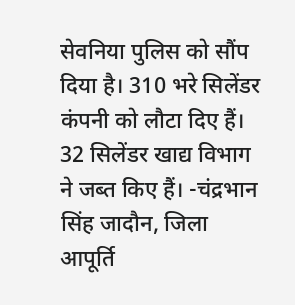सेवनिया पुलिस को सौंप दिया है। 310 भरे सिलेंडर कंपनी को लौटा दिए हैं। 32 सिलेंडर खाद्य विभाग ने जब्त किए हैं। -चंद्रभान सिंह जादौन, जिला आपूर्ति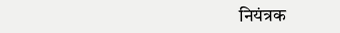नियंत्रक